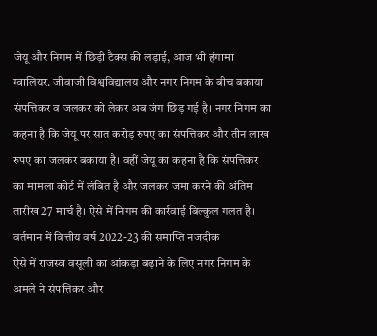जेयू और निगम में छिड़ी टैक्स की लड़ाई, आज भी हंगामा
ग्वालियर. जीवाजी विश्वविद्यालय और नगर निगम के बीच बकाया संपत्तिकर व जलकर को लेकर अब जंग छिड़ गई है। नगर निगम का कहना है कि जेयू पर सात करोड़ रुपए का संपत्तिकर और तीन लाख रुपए का जलकर बकाया है। वहीं जेयू का कहना है कि संपत्तिकर का मामला कोर्ट में लंबित है और जलकर जमा करने की अंतिम तारीख 27 मार्च है। ऐसे में निगम की कार्रवाई बिल्कुल गलत है।
वर्तमान में वित्तीय वर्ष 2022-23 की समाप्ति नजदीक
ऐसे में राजस्व वसूली का आंकड़ा बढ़ाने के लिए नगर निगम के अमले ने संपत्तिकर और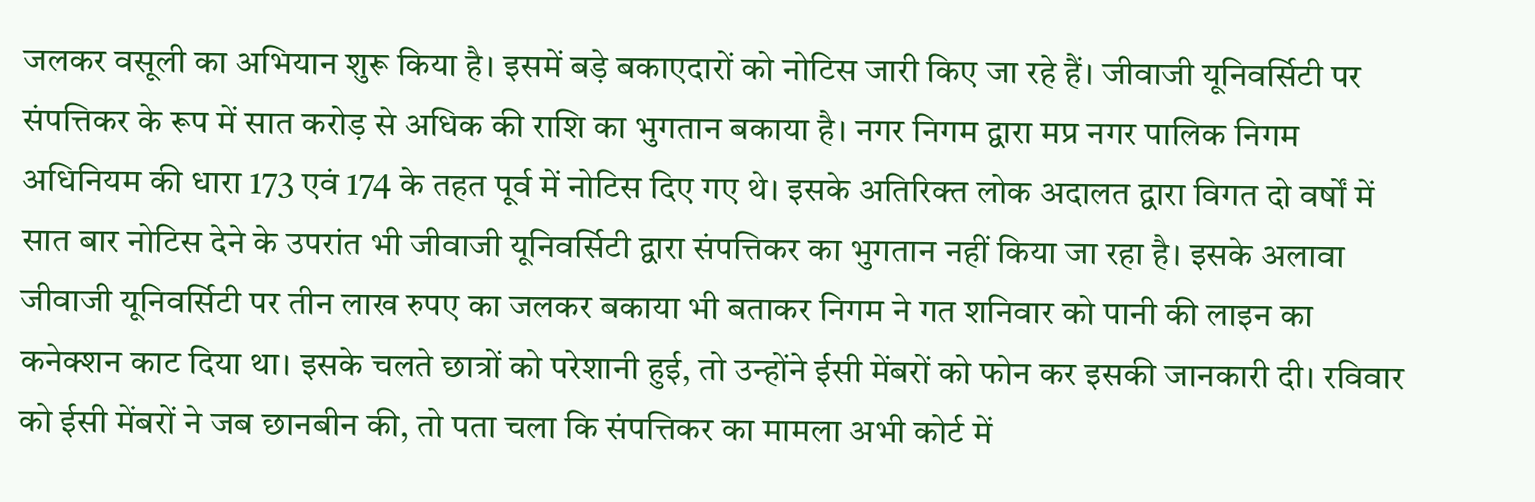जलकर वसूली का अभियान शुरू किया है। इसमें बड़े बकाएदारों को नोटिस जारी किए जा रहे हैं। जीवाजी यूनिवर्सिटी पर संपत्तिकर के रूप में सात करोड़ से अधिक की राशि का भुगतान बकाया है। नगर निगम द्वारा मप्र नगर पालिक निगम अधिनियम की धारा 173 एवं 174 के तहत पूर्व में नोटिस दिए गए थे। इसके अतिरिक्त लोक अदालत द्वारा विगत दो वर्षों में सात बार नोटिस देने के उपरांत भी जीवाजी यूनिवर्सिटी द्वारा संपत्तिकर का भुगतान नहीं किया जा रहा है। इसके अलावा जीवाजी यूनिवर्सिटी पर तीन लाख रुपए का जलकर बकाया भी बताकर निगम ने गत शनिवार को पानी की लाइन का कनेक्शन काट दिया था। इसके चलते छात्रों को परेशानी हुई, तो उन्होंने ईसी मेंबरों को फोन कर इसकी जानकारी दी। रविवार को ईसी मेंबरों ने जब छानबीन की, तो पता चला कि संपत्तिकर का मामला अभी कोर्ट में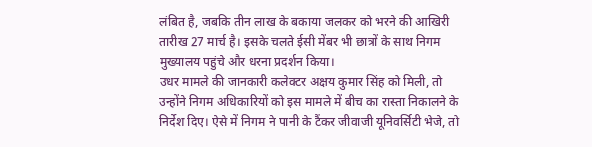लंबित है, जबकि तीन लाख के बकाया जलकर को भरने की आखिरी तारीख 27 मार्च है। इसके चलते ईसी मेंबर भी छात्रों के साथ निगम मुख्यालय पहुंचे और धरना प्रदर्शन किया।
उधर मामले की जानकारी कलेक्टर अक्षय कुमार सिंह को मिली, तो उन्होंने निगम अधिकारियों को इस मामले में बीच का रास्ता निकालने के निर्देश दिए। ऐसे में निगम ने पानी के टैंकर जीवाजी यूनिवर्सिटी भेजे, तो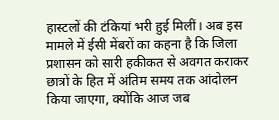हास्टलों की टंकियां भरी हुई मिलीं। अब इस मामले में ईसी मेंबरों का कहना है कि जिला प्रशासन को सारी हकीकत से अवगत कराकर छात्रों के हित में अंतिम समय तक आंदोलन किया जाएगा, क्योंकि आज जब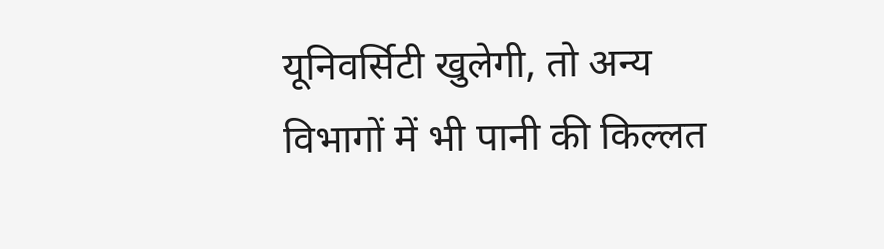यूनिवर्सिटी खुलेगी, तो अन्य विभागों में भी पानी की किल्लत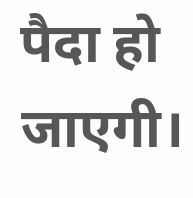पैदा हो जाएगी।